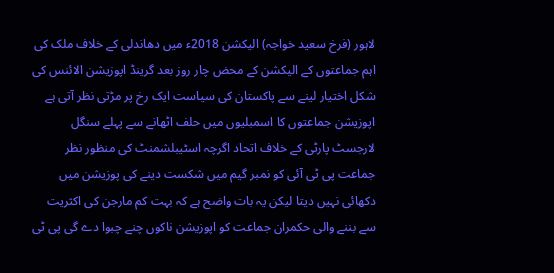لاہور (فرخ سعید خواجہ) الیکشن 2018ء میں دھاندلی کے خلاف ملک کی اہم جماعتوں کے الیکشن کے محض چار روز بعد گرینڈ اپوزیشن الائنس کی شکل اختیار لینے سے پاکستان کی سیاست ایک رخ پر مڑتی نظر آتی ہے اپوزیشن جماعتوں کا اسمبلیوں میں حلف اٹھانے سے پہلے سنگل لارجسٹ پارٹی کے خلاف اتحاد اگرچہ اسٹیبلشمنٹ کی منظور نظر جماعت پی ٹی آئی کو نمبر گیم میں شکست دینے کی پوزیشن میں دکھائی نہیں دیتا لیکن یہ بات واضح ہے کہ بہت کم مارجن کی اکثریت سے بننے والی حکمران جماعت کو اپوزیشن ناکوں چنے چبوا دے گی پی ٹی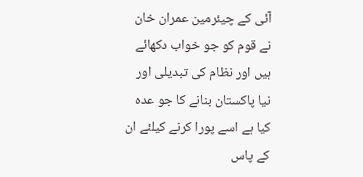آئی کے چیئرمین عمران خان نے قوم کو جو خواب دکھائے ہیں اور نظام کی تبدیلی اور نیا پاکستان بنانے کا جو عدہ کیا ہے اسے پورا کرنے کیلئے ان کے پاس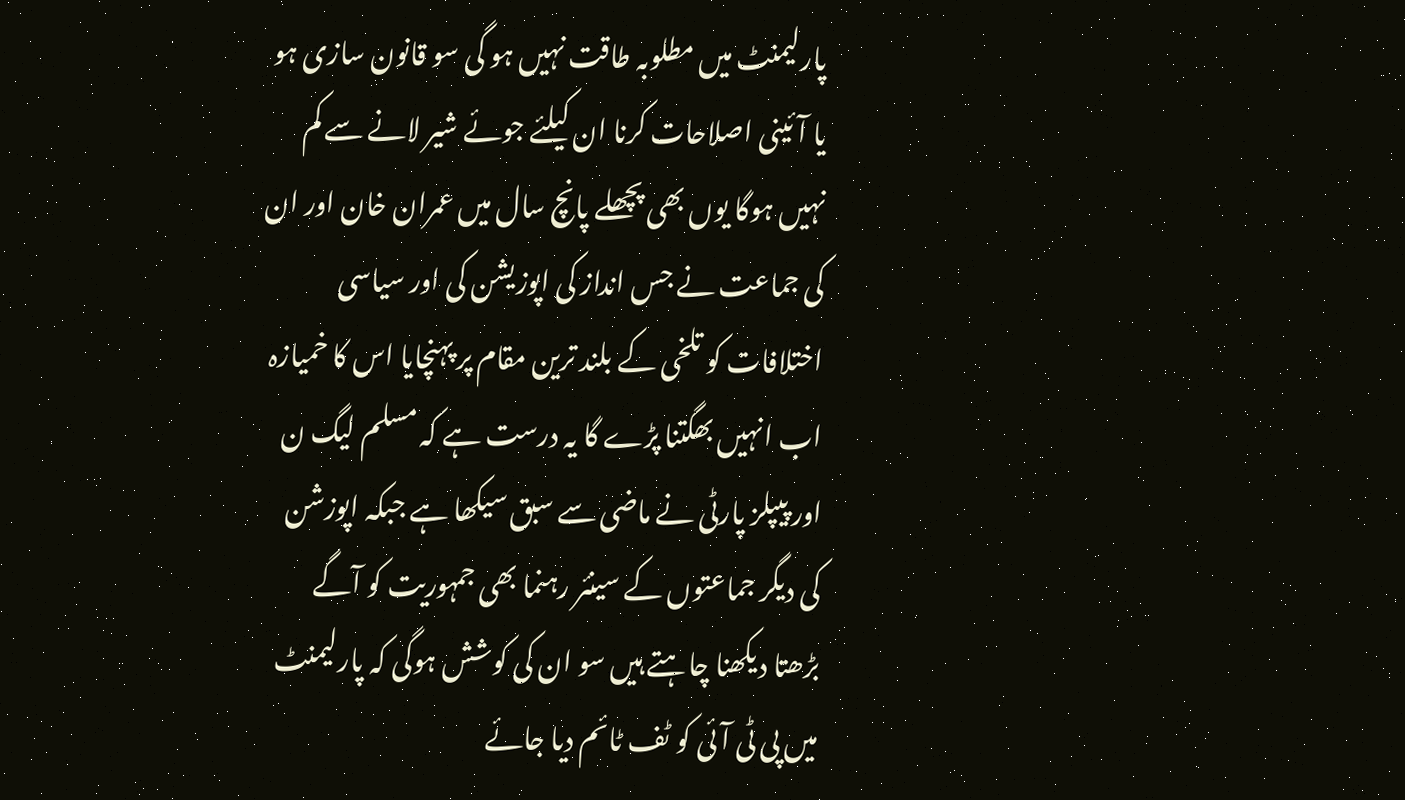پارلیمنٹ میں مطلوبہ طاقت نہیں ہو گی سو قانون سازی ہو یا آئینی اصلاحات کرنا ان کیلئے جوئے شیر لانے سے کم نہیں ہوگا یوں بھی پچھلے پانچ سال میں عمران خان اور ان کی جماعت نے جس انداز کی اپوزیشن کی اور سیاسی اختلافات کو تلخی کے بلند ترین مقام پر پہنچایا اس کا خمیازہ اب انہیں بھگتنا پڑے گا یہ درست ہے کہ مسلم لیگ ن اور پیپلز پارٹی نے ماضی سے سبق سیکھا ہے جبکہ اپوزشن کی دیگر جماعتوں کے سینئر رہنما بھی جمہوریت کو آگے بڑھتا دیکھنا چاہتے ہیں سو ان کی کوشش ہوگی کہ پارلیمنٹ میں پی ٹی آئی کو ٹف ٹائم دیا جائے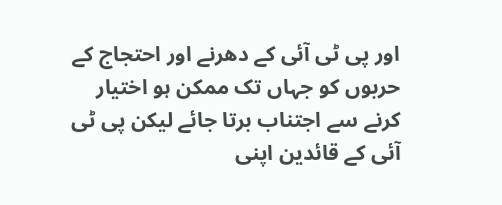اور پی ٹی آئی کے دھرنے اور احتجاج کے حربوں کو جہاں تک ممکن ہو اختیار کرنے سے اجتناب برتا جائے لیکن پی ٹی آئی کے قائدین اپنی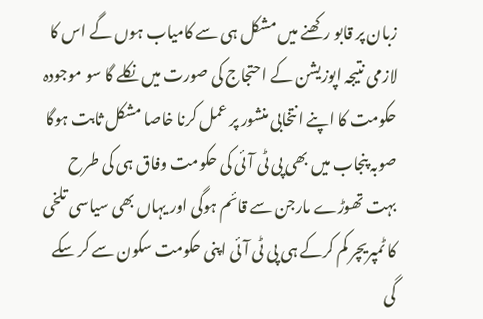زبان پر قابو رکھنے میں مشکل ہی سے کامیاب ہوں گے اس کا لازمی نتیجہ اپوزیشن کے احتجاج کی صورت میں نکلے گا سو موجودہ حکومت کا اپنے انتخابی منشور پر عمل کرنا خاصا مشکل ثابت ہوگا صوبہ پنجاب میں بھی پی ٹی آئی کی حکومت وفاق ہی کی طرح بہت تھوڑے مارجن سے قائم ہوگی اور یہاں بھی سیاسی تلخی کا ٹمپریچر کم کرکے ہی پی ٹی آئی اپنی حکومت سکون سے کر سکے گی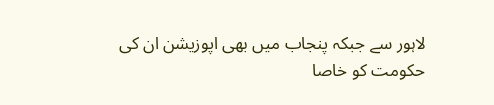لاہور سے جبکہ پنجاب میں بھی اپوزیشن ان کی حکومت کو خاصا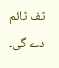ٹف ٹائم دے گی۔